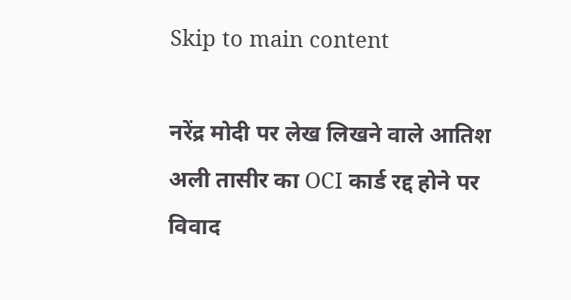Skip to main content

नरेंद्र मोदी पर लेख लिखने वाले आतिश अली तासीर का OCI कार्ड रद्द होने पर विवाद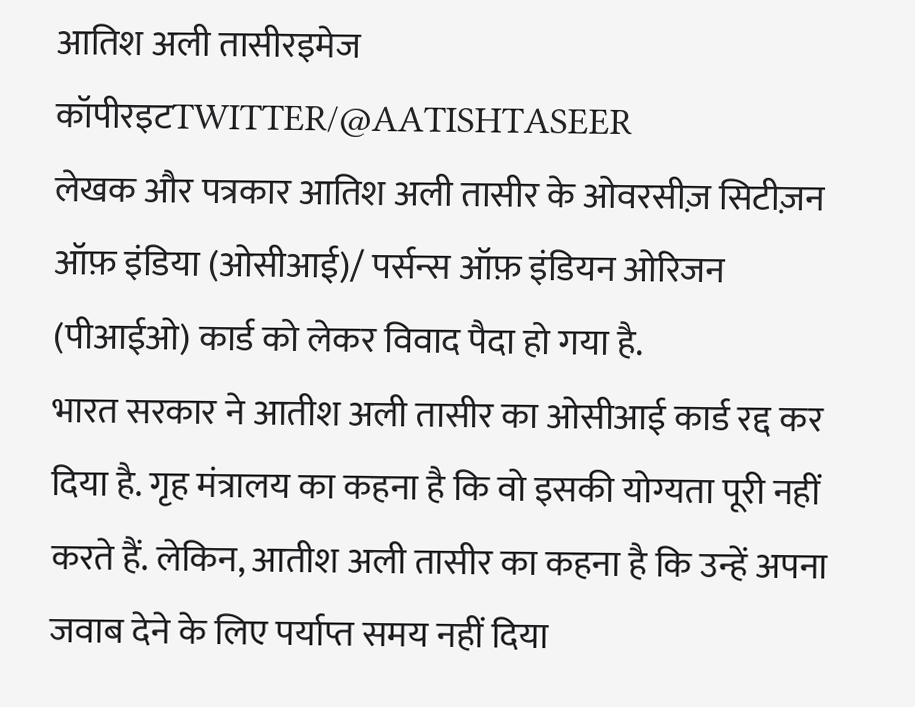आतिश अली तासीरइमेज कॉपीरइटTWITTER/@AATISHTASEER
लेखक और पत्रकार आतिश अली तासीर के ओवरसीज़ सिटीज़न ऑफ़ इंडिया (ओसीआई)/ पर्सन्स ऑफ़ इंडियन ओरिजन (पीआईओ) कार्ड को लेकर विवाद पैदा हो गया है.
भारत सरकार ने आतीश अली तासीर का ओसीआई कार्ड रद्द कर दिया है. गृह मंत्रालय का कहना है कि वो इसकी योग्यता पूरी नहीं करते हैं. लेकिन, आतीश अली तासीर का कहना है कि उन्हें अपना जवाब देने के लिए पर्याप्त समय नहीं दिया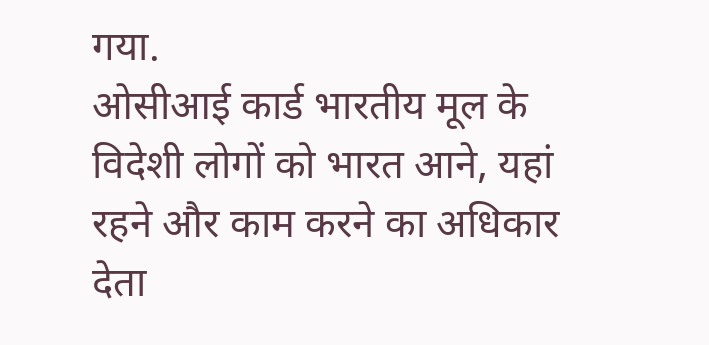गया.
ओसीआई कार्ड भारतीय मूल के विदेशी लोगों को भारत आने, यहां रहने और काम करने का अधिकार देता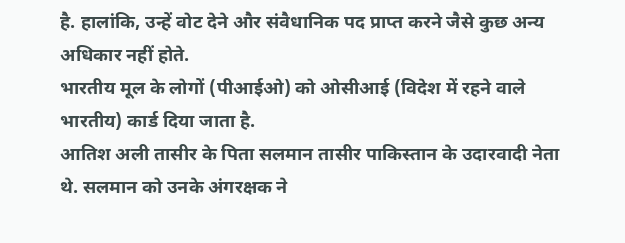है. हालांकि, उन्हें वोट देने और संवैधानिक पद प्राप्त करने जैसे कुछ अन्य अधिकार नहीं होते.
भारतीय मूल के लोगों (पीआईओ) को ओसीआई (विदेश में रहने वाले भारतीय) कार्ड दिया जाता है.
आतिश अली तासीर के पिता सलमान तासीर पाकिस्तान के उदारवादी नेता थे. सलमान को उनके अंगरक्षक ने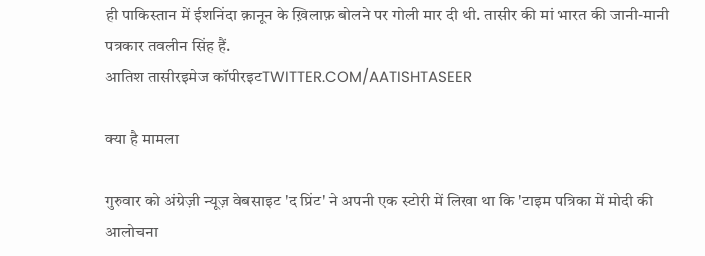ही पाकिस्तान में ईशनिंदा क़ानून के ख़िलाफ़ बोलने पर गोली मार दी थी. तासीर की मां भारत की जानी-मानी पत्रकार तवलीन सिंह हैं.
आतिश तासीरइमेज कॉपीरइटTWITTER.COM/AATISHTASEER

क्या है मामला

गुरुवार को अंग्रेज़ी न्यूज़ वेबसाइट 'द प्रिंट' ने अपनी एक स्टोरी में लिखा था कि 'टाइम पत्रिका में मोदी की आलोचना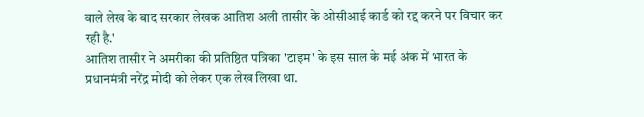वाले लेख के बाद सरकार लेखक आतिश अली तासीर के ओसीआई कार्ड को रद्द करने पर विचार कर रही है.'
आतिश तासीर ने अमरीका की प्रतिष्ठित पत्रिका 'टाइम' के इस साल के मई अंक में भारत के प्रधानमंत्री नरेंद्र मोदी को लेकर एक लेख लिखा था.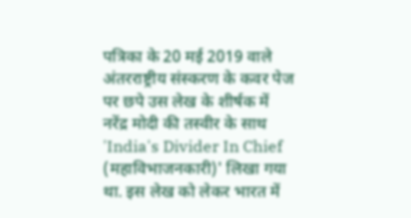पत्रिका के 20 मई 2019 वाले अंतरराष्ट्रीय संस्करण के कवर पेज पर छपे उस लेख के शीर्षक में नरेंद्र मोदी की तस्वीर के साथ 'India's Divider In Chief (महाविभाजनकारी)' लिखा गया था. इस लेख को लेकर भारत में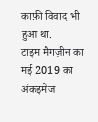काफ़ी विवाद भी हुआ था.
टाइम मैगज़ीन का मई 2019 का अंकइमेज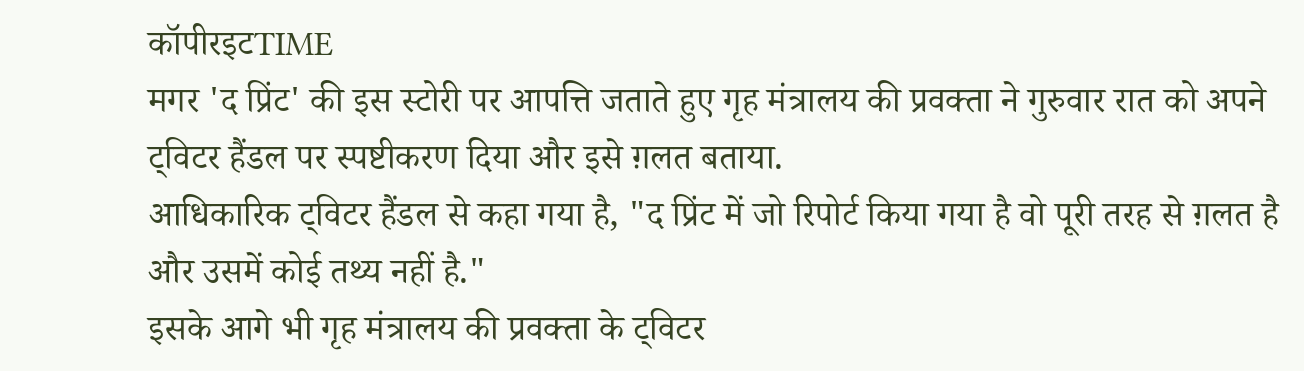कॉपीरइटTIME
मगर 'द प्रिंट' की इस स्टोरी पर आपत्ति जताते हुए गृह मंत्रालय की प्रवक्ता ने गुरुवार रात को अपने ट्विटर हैंडल पर स्पष्टीकरण दिया और इसे ग़लत बताया.
आधिकारिक ट्विटर हैंडल से कहा गया है, "द प्रिंट में जो रिपोर्ट किया गया है वो पूरी तरह से ग़लत है और उसमें कोई तथ्य नहीं है."
इसके आगे भी गृह मंत्रालय की प्रवक्ता के ट्विटर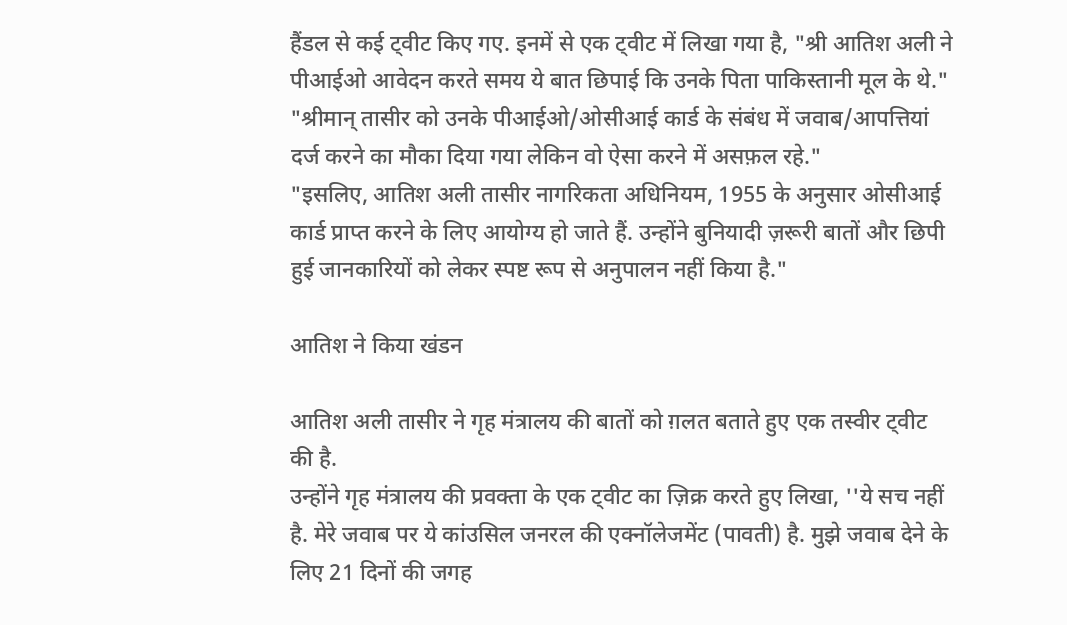हैंडल से कई ट्वीट किए गए. इनमें से एक ट्वीट में लिखा गया है, "श्री आतिश अली ने पीआईओ आवेदन करते समय ये बात छिपाई कि उनके पिता पाकिस्तानी मूल के थे."
"श्रीमान् तासीर को उनके पीआईओ/ओसीआई कार्ड के संबंध में जवाब/आपत्तियां दर्ज करने का मौका दिया गया लेकिन वो ऐसा करने में असफ़ल रहे."
"इसलिए, आतिश अली तासीर नागरिकता अधिनियम, 1955 के अनुसार ओसीआई कार्ड प्राप्त करने के लिए आयोग्य हो जाते हैं. उन्होंने बुनियादी ज़रूरी बातों और छिपी हुई जानकारियों को लेकर स्पष्ट रूप से अनुपालन नहीं किया है."

आतिश ने किया खंडन

आतिश अली तासीर ने गृह मंत्रालय की बातों को ग़लत बताते हुए एक तस्वीर ट्वीट की है.
उन्होंने गृह मंत्रालय की प्रवक्ता के एक ट्वीट का ज़िक्र करते हुए लिखा, ''ये सच नहीं है. मेरे जवाब पर ये कांउसिल जनरल की एक्नॉलेजमेंट (पावती) है. मुझे जवाब देने के लिए 21 दिनों की जगह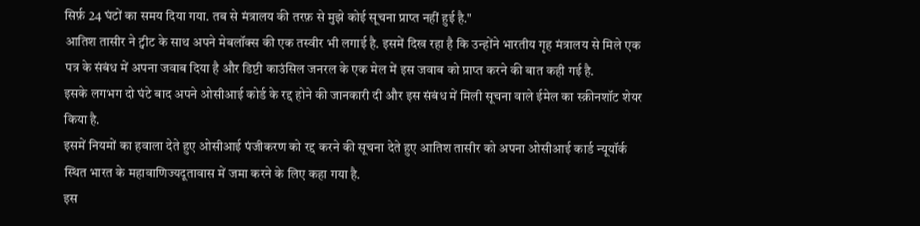सिर्फ़ 24 घंटों का समय दिया गया. तब से मंत्रालय की तरफ़ से मुझे कोई सूचना प्राप्त नहीं हुई है."
आतिश तासीर ने ट्वीट के साथ अपने मेबलॉक्स की एक तस्वीर भी लगाई है. इसमें दिख रहा है कि उन्होंने भारतीय गृह मंत्रालय से मिले एक पत्र के संबंध में अपना जवाब दिया है और डिप्टी काउंसिल जनरल के एक मेल में इस जवाब को प्राप्त करने की बात कही गई है.
इसके लगभग दो घंटे बाद अपने ओसीआई कोर्ड के रद्द होने की जानकारी दी और इस संबंध में मिली सूचना वाले ईमेल का स्क्रीनशॉट शेयर किया है.
इसमें नियमों का हवाला देते हुए ओसीआई पंजीकरण को रद्द करने की सूचना देते हुए आतिश तासीर को अपना ओसीआई कार्ड न्यूयॉर्क स्थित भारत के महावाणिज्यदूतावास में जमा करने के लिए कहा गया है.
इस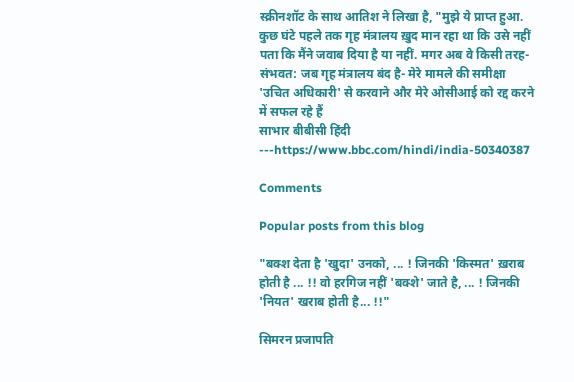स्क्रीनशॉट के साथ आतिश ने लिखा है, "मुझे ये प्राप्त हुआ. कुछ घंटे पहले तक गृह मंत्रालय ख़ुद मान रहा था कि उसे नहीं पता कि मैंने जवाब दिया है या नहीं. मगर अब वे किसी तरह- संभवत: जब गृह मंत्रालय बंद है- मेरे मामले की समीक्षा 'उचित अधिकारी' से करवाने और मेरे ओसीआई को रद्द करने में सफल रहे हैं
साभार बीबीसी हिंदी ---https://www.bbc.com/hindi/india-50340387

Comments

Popular posts from this blog

"बक्श देता है 'खुदा' उनको, ... ! जिनकी 'किस्मत' ख़राब होती है ... !! वो हरगिज नहीं 'बक्शे' जाते है, ... ! जिनकी 'नियत' खराब होती है... !!"

सिमरन प्रजापति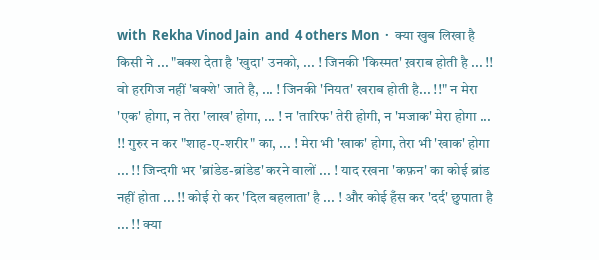with  Rekha Vinod Jain  and  4 others Mon  ·  क्या खुब लिखा है किसी ने ... "बक्श देता है 'खुदा' उनको, ... ! जिनकी 'किस्मत' ख़राब होती है ... !! वो हरगिज नहीं 'बक्शे' जाते है, ... ! जिनकी 'नियत' खराब होती है... !!" न मेरा 'एक' होगा, न तेरा 'लाख' होगा, ... ! न 'तारिफ' तेरी होगी, न 'मजाक' मेरा होगा ... !! गुरुर न कर "शाह-ए-शरीर" का, ... ! मेरा भी 'खाक' होगा, तेरा भी 'खाक' होगा ... !! जिन्दगी भर 'ब्रांडेड-ब्रांडेड' करने वालों ... ! याद रखना 'कफ़न' का कोई ब्रांड नहीं होता ... !! कोई रो कर 'दिल बहलाता' है ... ! और कोई हँस कर 'दर्द' छुपाता है ... !! क्या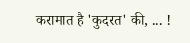करामात है 'कुदरत' की, ... !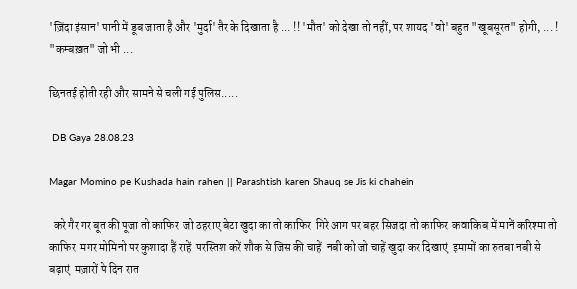'ज़िंदा इंसान' पानी में डूब जाता है और 'मुर्दा' तैर के दिखाता है ... !! 'मौत' को देखा तो नहीं, पर शायद 'वो' बहुत "खूबसूरत" होगी, ... ! "कम्बख़त" जो भी ...

छिनतई होती रही और सामने से चली गई पुलिस.....

 DB Gaya 28.08.23

Magar Momino pe Kushada hain rahen || Parashtish karen Shauq se Jis ki chahein

  करे गैर गर बूत की पूजा तो काफिर  जो ठहराए बेटा खुदा का तो काफिर  गिरे आग पर बहर सिजदा तो काफिर  कवाकिब में मानें करिश्मा तो काफिर  मगर मोमिनो पर कुशादा हैं राहें  परस्तिश करें शौक से जिस की चाहें  नबी को जो चाहें खुदा कर दिखाएं  इमामों का रुतबा नबी से बढ़ाएं  मज़ारों पे दिन रात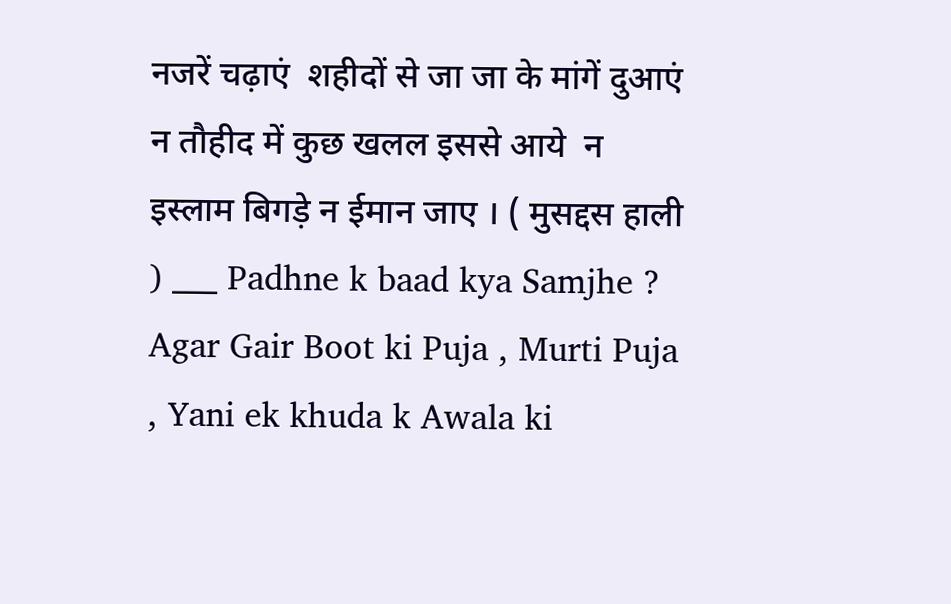नजरें चढ़ाएं  शहीदों से जा जा के मांगें दुआएं  न तौहीद में कुछ खलल इससे आये  न इस्लाम बिगड़े न ईमान जाए । ( मुसद्दस हाली ) ___ Padhne k baad kya Samjhe ? Agar Gair Boot ki Puja , Murti Puja , Yani ek khuda k Awala ki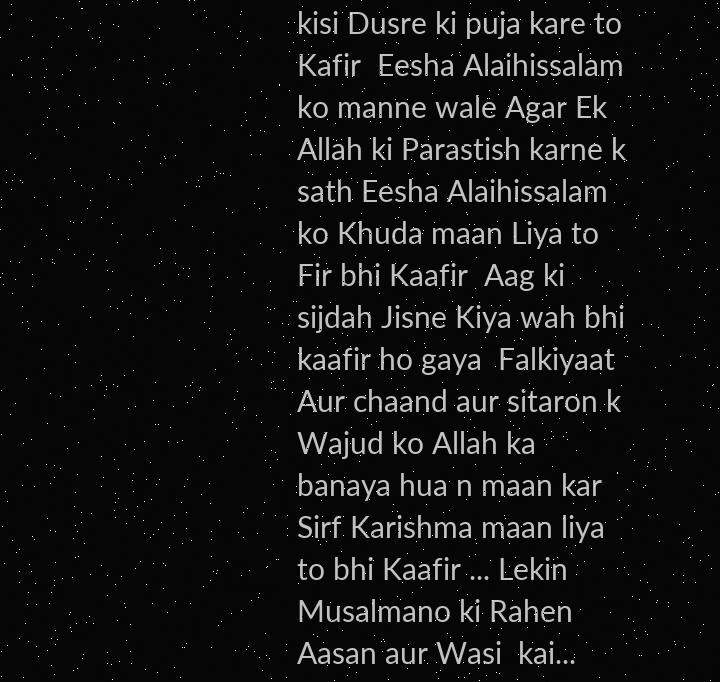kisi Dusre ki puja kare to Kafir  Eesha Alaihissalam ko manne wale Agar Ek Allah ki Parastish karne k sath Eesha Alaihissalam ko Khuda maan Liya to  Fir bhi Kaafir  Aag ki sijdah Jisne Kiya wah bhi kaafir ho gaya  Falkiyaat Aur chaand aur sitaron k Wajud ko Allah ka banaya hua n maan kar Sirf Karishma maan liya to bhi Kaafir ... Lekin Musalmano ki Rahen Aasan aur Wasi  kai...